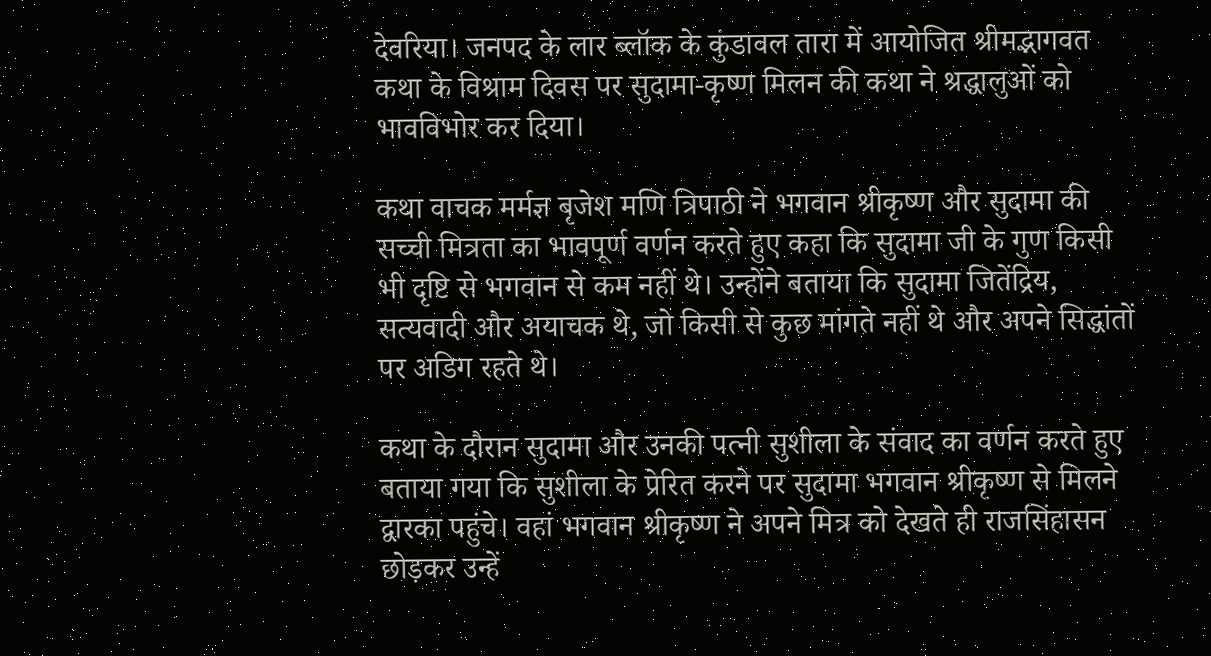देवरिया। जनपद के लार ब्लॉक के कुंडावल तारा में आयोजित श्रीमद्भागवत कथा के विश्राम दिवस पर सुदामा-कृष्ण मिलन की कथा ने श्रद्धालुओं को भावविभोर कर दिया।

कथा वाचक मर्मज्ञ बृजेश मणि त्रिपाठी ने भगवान श्रीकृष्ण और सुदामा की सच्ची मित्रता का भावपूर्ण वर्णन करते हुए कहा कि सुदामा जी के गुण किसी भी दृष्टि से भगवान से कम नहीं थे। उन्होंने बताया कि सुदामा जितेंद्रिय, सत्यवादी और अयाचक थे, जो किसी से कुछ मांगते नहीं थे और अपने सिद्धांतों पर अडिग रहते थे।

कथा के दौरान सुदामा और उनकी पत्नी सुशीला के संवाद का वर्णन करते हुए बताया गया कि सुशीला के प्रेरित करने पर सुदामा भगवान श्रीकृष्ण से मिलने द्वारका पहुंचे। वहां भगवान श्रीकृष्ण ने अपने मित्र को देखते ही राजसिंहासन छोड़कर उन्हें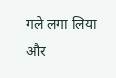गले लगा लिया और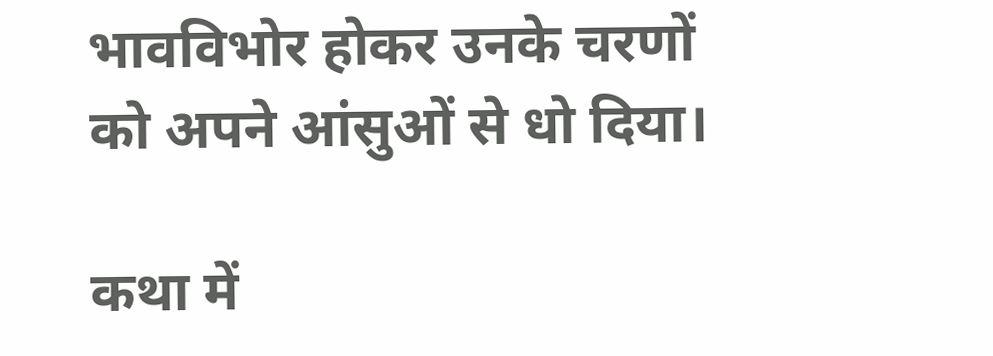भावविभोर होकर उनके चरणों को अपने आंसुओं से धो दिया।

कथा में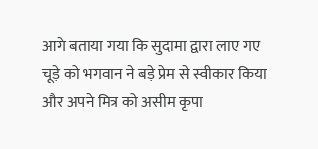आगे बताया गया कि सुदामा द्वारा लाए गए चूड़े को भगवान ने बड़े प्रेम से स्वीकार किया और अपने मित्र को असीम कृपा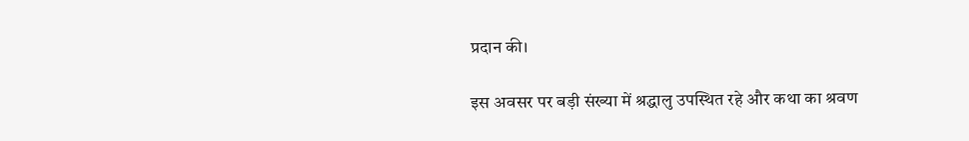प्रदान की।

इस अवसर पर बड़ी संख्या में श्रद्धालु उपस्थित रहे और कथा का श्रवण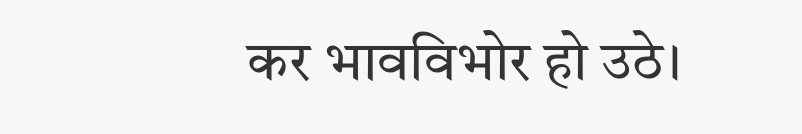कर भावविभोर हो उठे।